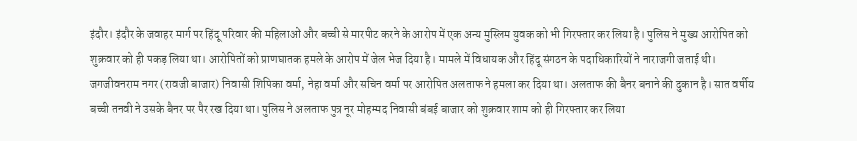इंदौर। इंदौर के जवाहर मार्ग पर हिंदू परिवार की महिलाओं और बच्ची से मारपीट करने के आरोप में एक अन्य मुस्लिम युवक को भी गिरफ्तार कर लिया है। पुलिस ने मुख्य आरोपित को शुक्रवार को ही पकड़ लिया था। आरोपितों को प्राणघातक हमले के आरोप में जेल भेज दिया है। मामले में विधायक और हिंदू संगठन के पदाधिकारियों ने नाराजगी जताई थी।
जगजीवनराम नगर (रावजी बाजार) निवासी शिपिका वर्मा, नेहा वर्मा और सचिन वर्मा पर आरोपित अलताफ ने हमला कर दिया था। अलताफ की बैनर बनाने की दुकान है। सात वर्षीय बच्ची तनवी ने उसके बैनर पर पैर रख दिया था। पुलिस ने अलताफ पुत्र नूर मोहम्मद निवासी बंबई बाजार को शुक्रवार शाम को ही गिरफ्तार कर लिया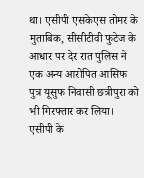था। एसीपी एसकेएस तोमर के मुताबिक, सीसीटीवी फुटेज के आधार पर देर रात पुलिस ने एक अन्य आरोपित आसिफ पुत्र यूसुफ निवासी छत्रीपुरा को भी गिरफ्तार कर लिया। एसीपी के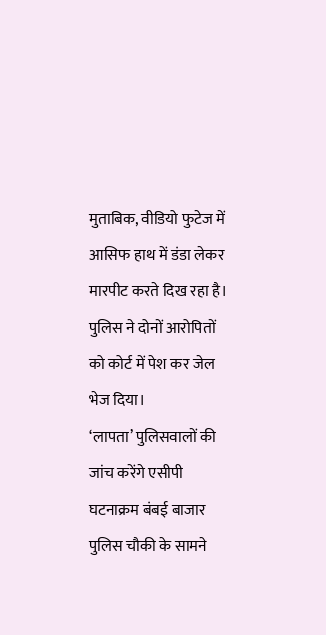मुताबिक, वीडियो फुटेज में आसिफ हाथ में डंडा लेकर मारपीट करते दिख रहा है। पुलिस ने दोनों आरोपितों को कोर्ट में पेश कर जेल भेज दिया।
‘लापता’ पुलिसवालों की जांच करेंगे एसीपी
घटनाक्रम बंबई बाजार पुलिस चौकी के सामने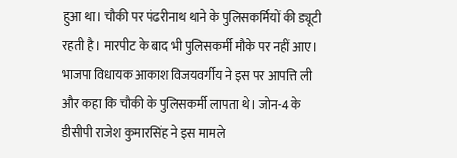हुआ था। चौकी पर पंढरीनाथ थाने के पुलिसकर्मियों की ड्यूटी रहती है। मारपीट के बाद भी पुलिसकर्मी मौके पर नहीं आए। भाजपा विधायक आकाश विजयवर्गीय ने इस पर आपत्ति ली और कहा कि चौकी के पुलिसकर्मी लापता थे। जोन-4 के डीसीपी राजेश कुमारसिंह ने इस मामले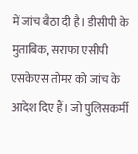में जांच बैठा दी है। डीसीपी के मुताबिक, सराफा एसीपी एसकेएस तोमर को जांच के आदेश दिए हैं। जो पुलिसकर्मी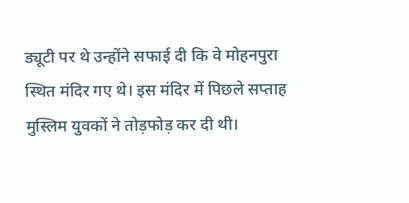ड्यूटी पर थे उन्होंने सफाई दी कि वे मोहनपुरा स्थित मंदिर गए थे। इस मंदिर में पिछले सप्ताह मुस्लिम युवकों ने तोड़फोड़ कर दी थी।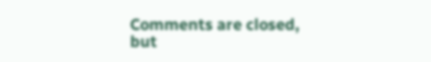Comments are closed, but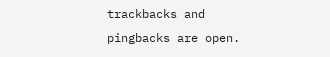trackbacks and pingbacks are open.